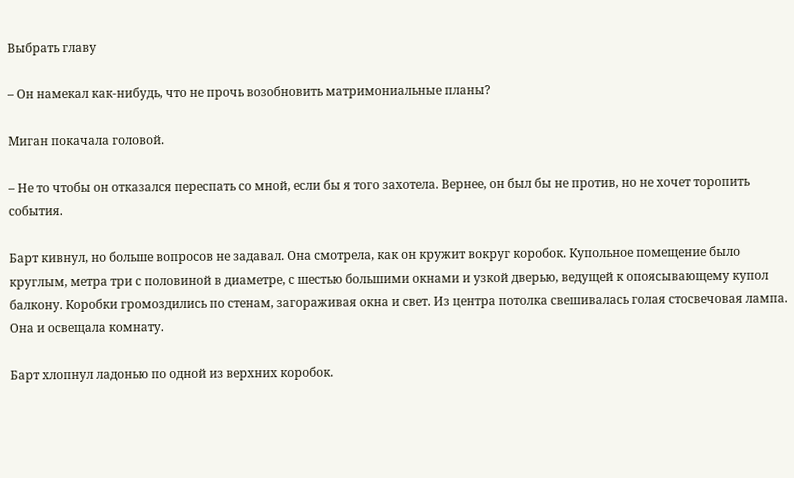Выбрать главу

– Он намекал как-нибудь, что не прочь возобновить матримониальные планы?

Миган покачала головой.

– Не то чтобы он отказался переспать со мной, если бы я того захотела. Вернее, он был бы не против, но не хочет торопить события.

Барт кивнул, но больше вопросов не задавал. Она смотрела, как он кружит вокруг коробок. Купольное помещение было круглым, метра три с половиной в диаметре, с шестью большими окнами и узкой дверью, ведущей к опоясывающему купол балкону. Коробки громоздились по стенам, загораживая окна и свет. Из центра потолка свешивалась голая стосвечовая лампа. Она и освещала комнату.

Барт хлопнул ладонью по одной из верхних коробок.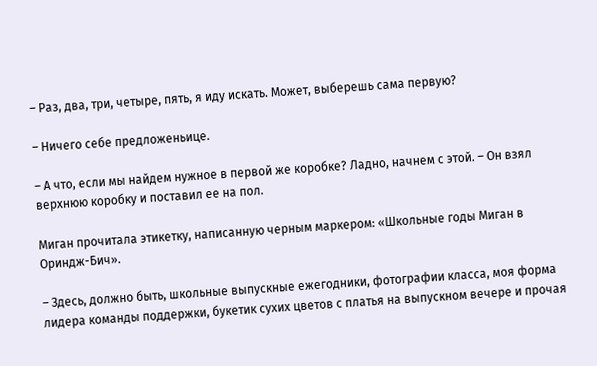– Раз, два, три, четыре, пять, я иду искать. Может, выберешь сама первую?

– Ничего себе предложеньице.

– А что, если мы найдем нужное в первой же коробке? Ладно, начнем с этой. – Он взял верхнюю коробку и поставил ее на пол.

Миган прочитала этикетку, написанную черным маркером: «Школьные годы Миган в Ориндж-Бич».

– Здесь, должно быть, школьные выпускные ежегодники, фотографии класса, моя форма лидера команды поддержки, букетик сухих цветов с платья на выпускном вечере и прочая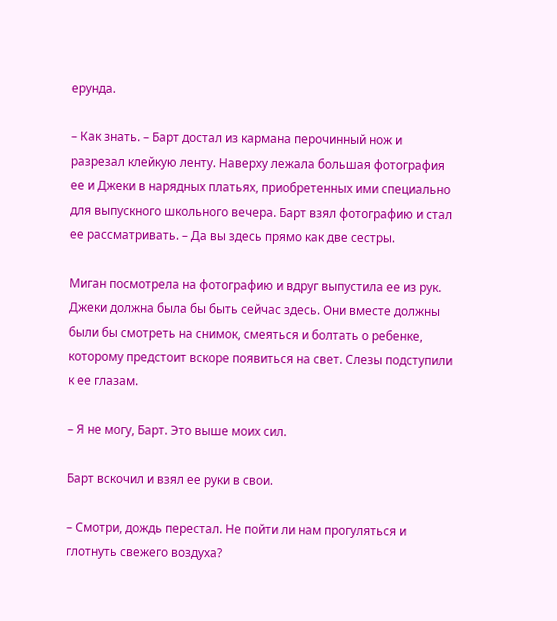ерунда.

– Как знать. – Барт достал из кармана перочинный нож и разрезал клейкую ленту. Наверху лежала большая фотография ее и Джеки в нарядных платьях, приобретенных ими специально для выпускного школьного вечера. Барт взял фотографию и стал ее рассматривать. – Да вы здесь прямо как две сестры.

Миган посмотрела на фотографию и вдруг выпустила ее из рук. Джеки должна была бы быть сейчас здесь. Они вместе должны были бы смотреть на снимок, смеяться и болтать о ребенке, которому предстоит вскоре появиться на свет. Слезы подступили к ее глазам.

– Я не могу, Барт. Это выше моих сил.

Барт вскочил и взял ее руки в свои.

– Смотри, дождь перестал. Не пойти ли нам прогуляться и глотнуть свежего воздуха?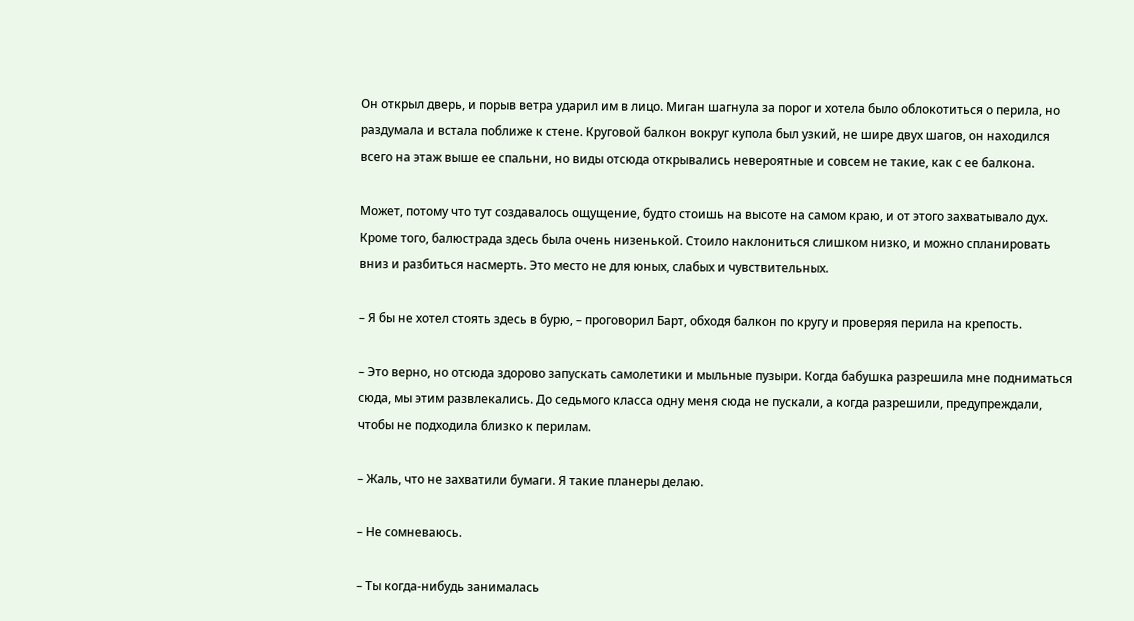Он открыл дверь, и порыв ветра ударил им в лицо. Миган шагнула за порог и хотела было облокотиться о перила, но раздумала и встала поближе к стене. Круговой балкон вокруг купола был узкий, не шире двух шагов, он находился всего на этаж выше ее спальни, но виды отсюда открывались невероятные и совсем не такие, как с ее балкона.

Может, потому что тут создавалось ощущение, будто стоишь на высоте на самом краю, и от этого захватывало дух. Кроме того, балюстрада здесь была очень низенькой. Стоило наклониться слишком низко, и можно спланировать вниз и разбиться насмерть. Это место не для юных, слабых и чувствительных.

– Я бы не хотел стоять здесь в бурю, – проговорил Барт, обходя балкон по кругу и проверяя перила на крепость.

– Это верно, но отсюда здорово запускать самолетики и мыльные пузыри. Когда бабушка разрешила мне подниматься сюда, мы этим развлекались. До седьмого класса одну меня сюда не пускали, а когда разрешили, предупреждали, чтобы не подходила близко к перилам.

– Жаль, что не захватили бумаги. Я такие планеры делаю.

– Не сомневаюсь.

– Ты когда-нибудь занималась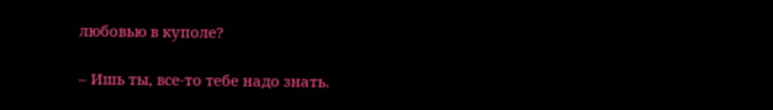любовью в куполе?

– Ишь ты, все-то тебе надо знать.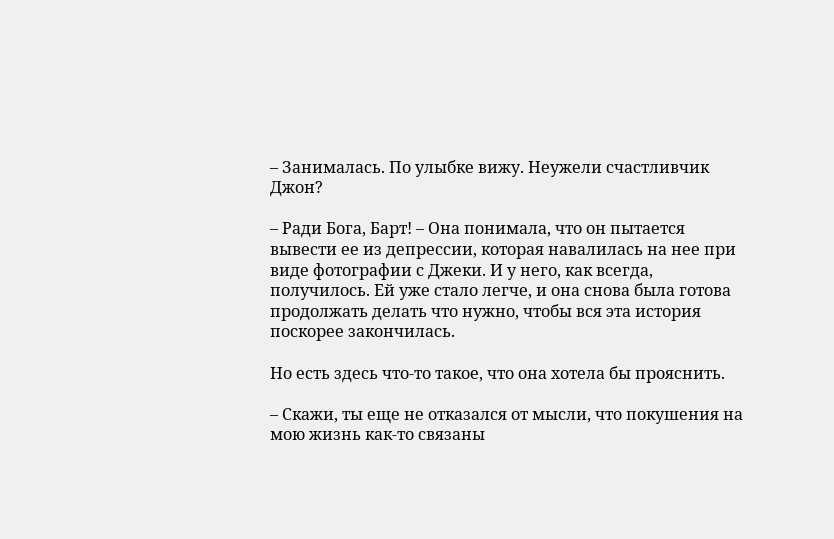– Занималась. По улыбке вижу. Неужели счастливчик Джон?

– Ради Бога, Барт! – Она понимала, что он пытается вывести ее из депрессии, которая навалилась на нее при виде фотографии с Джеки. И у него, как всегда, получилось. Ей уже стало легче, и она снова была готова продолжать делать что нужно, чтобы вся эта история поскорее закончилась.

Но есть здесь что-то такое, что она хотела бы прояснить.

– Скажи, ты еще не отказался от мысли, что покушения на мою жизнь как-то связаны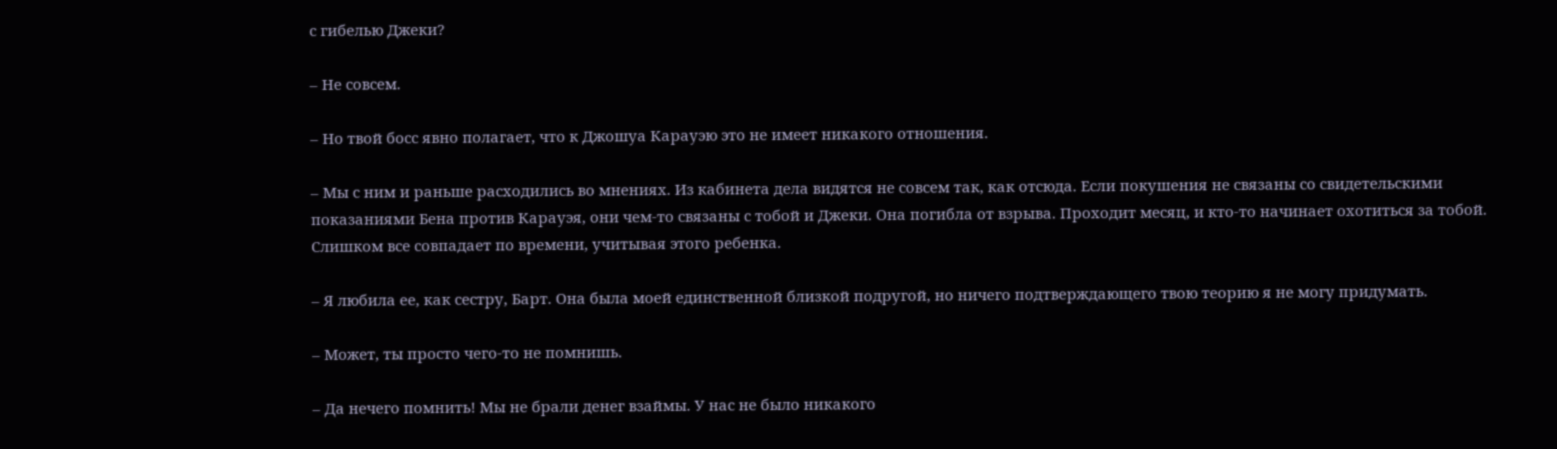с гибелью Джеки?

– Не совсем.

– Но твой босс явно полагает, что к Джошуа Карауэю это не имеет никакого отношения.

– Мы с ним и раньше расходились во мнениях. Из кабинета дела видятся не совсем так, как отсюда. Если покушения не связаны со свидетельскими показаниями Бена против Карауэя, они чем-то связаны с тобой и Джеки. Она погибла от взрыва. Проходит месяц, и кто-то начинает охотиться за тобой. Слишком все совпадает по времени, учитывая этого ребенка.

– Я любила ее, как сестру, Барт. Она была моей единственной близкой подругой, но ничего подтверждающего твою теорию я не могу придумать.

– Может, ты просто чего-то не помнишь.

– Да нечего помнить! Мы не брали денег взаймы. У нас не было никакого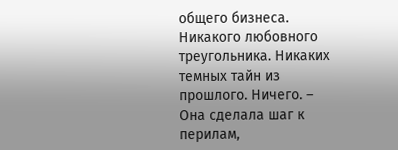общего бизнеса. Никакого любовного треугольника. Никаких темных тайн из прошлого. Ничего. – Она сделала шаг к перилам,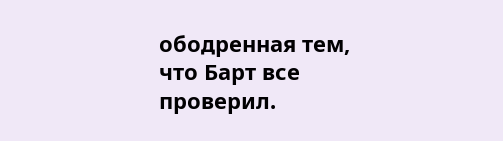ободренная тем, что Барт все проверил.